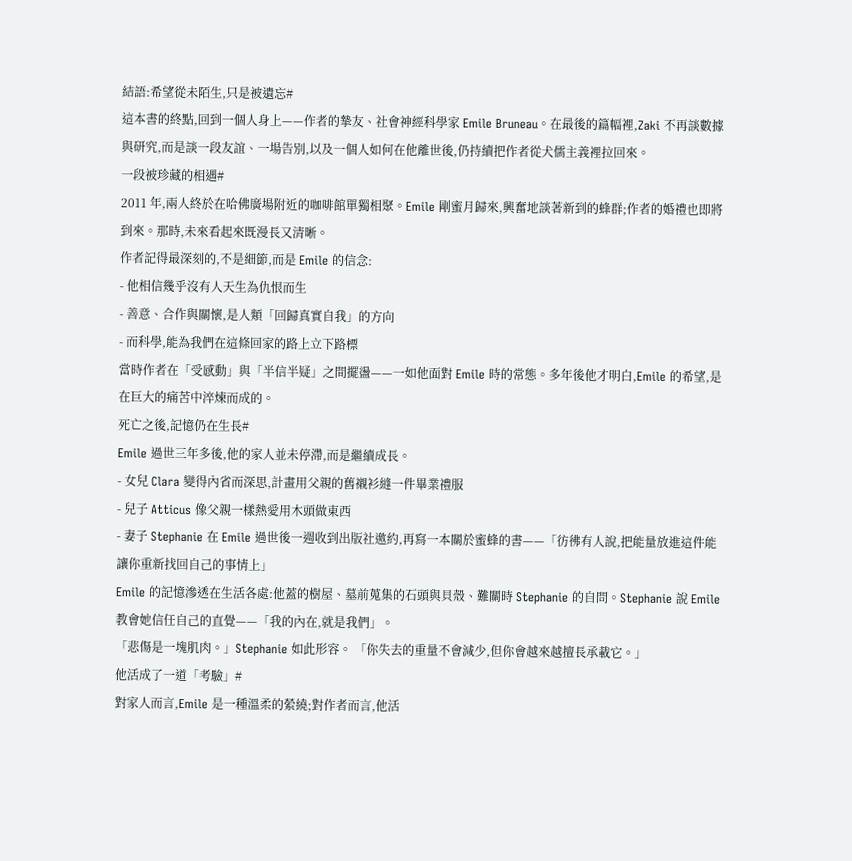結語:希望從未陌生,只是被遺忘#
這本書的終點,回到一個人身上——作者的摯友、社會神經科學家 Emile Bruneau。在最後的篇幅裡,Zaki 不再談數據與研究,而是談一段友誼、一場告別,以及一個人如何在他離世後,仍持續把作者從犬儒主義裡拉回來。
一段被珍藏的相遇#
2011 年,兩人終於在哈佛廣場附近的咖啡館單獨相聚。Emile 剛蜜月歸來,興奮地談著新到的蜂群;作者的婚禮也即將到來。那時,未來看起來既漫長又清晰。
作者記得最深刻的,不是細節,而是 Emile 的信念:
- 他相信幾乎沒有人天生為仇恨而生
- 善意、合作與關懷,是人類「回歸真實自我」的方向
- 而科學,能為我們在這條回家的路上立下路標
當時作者在「受感動」與「半信半疑」之間擺盪——一如他面對 Emile 時的常態。多年後他才明白,Emile 的希望,是在巨大的痛苦中淬煉而成的。
死亡之後,記憶仍在生長#
Emile 過世三年多後,他的家人並未停滯,而是繼續成長。
- 女兒 Clara 變得內省而深思,計畫用父親的舊襯衫縫一件畢業禮服
- 兒子 Atticus 像父親一樣熱愛用木頭做東西
- 妻子 Stephanie 在 Emile 過世後一週收到出版社邀約,再寫一本關於蜜蜂的書——「彷彿有人說,把能量放進這件能讓你重新找回自己的事情上」
Emile 的記憶滲透在生活各處:他蓋的樹屋、墓前蒐集的石頭與貝殼、難關時 Stephanie 的自問。Stephanie 說 Emile 教會她信任自己的直覺——「我的內在,就是我們」。
「悲傷是一塊肌肉。」Stephanie 如此形容。 「你失去的重量不會減少,但你會越來越擅長承載它。」
他活成了一道「考驗」#
對家人而言,Emile 是一種溫柔的縈繞;對作者而言,他活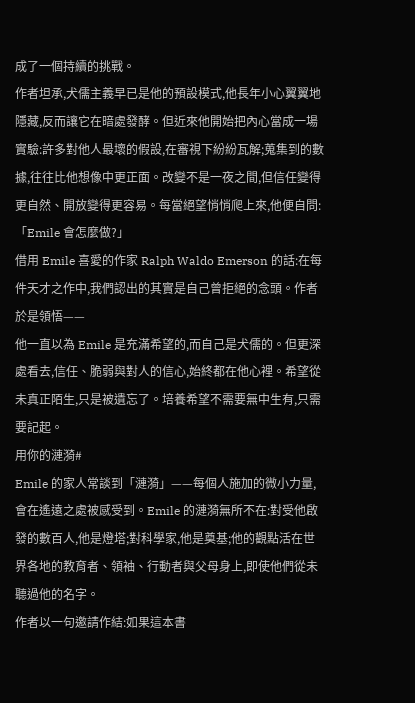成了一個持續的挑戰。
作者坦承,犬儒主義早已是他的預設模式,他長年小心翼翼地隱藏,反而讓它在暗處發酵。但近來他開始把內心當成一場實驗:許多對他人最壞的假設,在審視下紛紛瓦解;蒐集到的數據,往往比他想像中更正面。改變不是一夜之間,但信任變得更自然、開放變得更容易。每當絕望悄悄爬上來,他便自問:「Emile 會怎麼做?」
借用 Emile 喜愛的作家 Ralph Waldo Emerson 的話:在每件天才之作中,我們認出的其實是自己曾拒絕的念頭。作者於是領悟——
他一直以為 Emile 是充滿希望的,而自己是犬儒的。但更深處看去,信任、脆弱與對人的信心,始終都在他心裡。希望從未真正陌生,只是被遺忘了。培養希望不需要無中生有,只需要記起。
用你的漣漪#
Emile 的家人常談到「漣漪」——每個人施加的微小力量,會在遙遠之處被感受到。Emile 的漣漪無所不在:對受他啟發的數百人,他是燈塔;對科學家,他是奠基;他的觀點活在世界各地的教育者、領袖、行動者與父母身上,即使他們從未聽過他的名字。
作者以一句邀請作結:如果這本書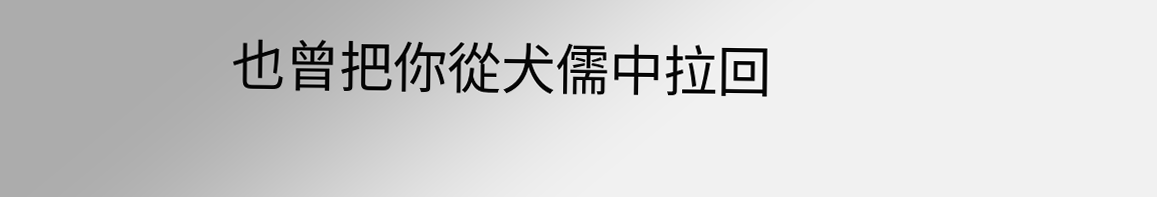也曾把你從犬儒中拉回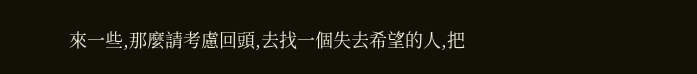來一些,那麼請考慮回頭,去找一個失去希望的人,把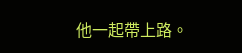他一起帶上路。